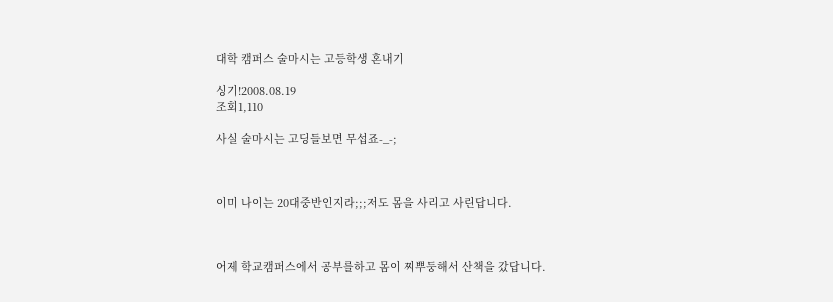대학 캠퍼스 술마시는 고등학생 혼내기

싱기!2008.08.19
조회1,110

사실 술마시는 고딩들보면 무섭죠-_-;



이미 나이는 20대중반인지라;;;저도 몸을 사리고 사린답니다.



어제 학교캠퍼스에서 공부를하고 몸이 찌뿌둥해서 산책을 갔답니다.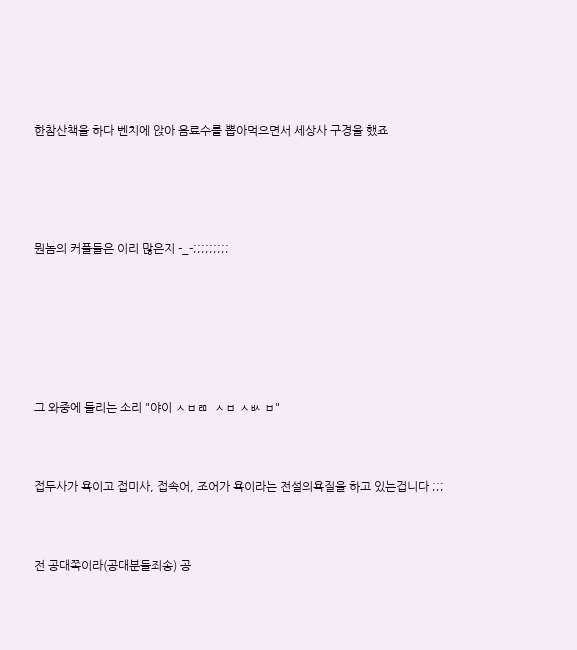한참산책을 하다 벤치에 앉아 음료수를 뽑아먹으면서 세상사 구경을 했죠





뭔놈의 커플들은 이리 많은지 -_-;;;;;;;;;







그 와중에 들리는 소리 "야이 ㅅㅂㄻ  ㅅㅂ ㅅㅄ ㅂ"



접두사가 욕이고 접미사, 접속어, 조어가 욕이라는 전설의욕질을 하고 있는겁니다 ;;;



전 공대쪽이라(공대분들죄송) 공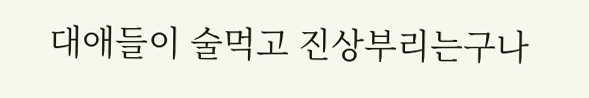대애들이 술먹고 진상부리는구나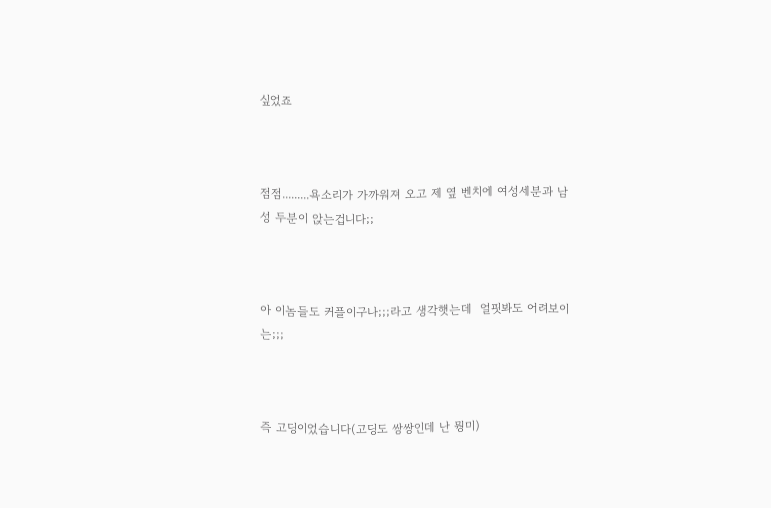싶었죠



점점.........욕소리가 가까워져 오고 제 옆 벤치에 여성세분과 남성 두분이 앉는겁니다;;



아 이놈들도 커플이구나;;;라고 생각햇는데  얼핏봐도 어려보이는;;;



즉 고딩이었습니다(고딩도 쌍쌍인데 난 뭥미)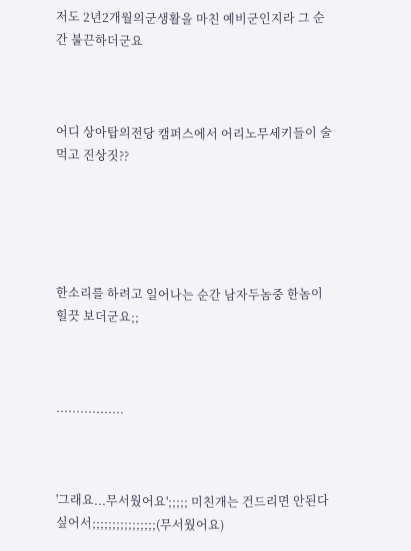저도 2년2개월의군생활을 마친 예비군인지라 그 순간 불끈하더군요



어디 상아탑의전당 캠퍼스에서 어리노무세키들이 술먹고 진상짓??





한소리를 하려고 일어나는 순간 남자두놈중 한놈이 힐끗 보더군요;;



.................



'그래요...무서웠어요';;;;; 미친개는 건드리면 안된다 싶어서;;;;;;;;;;;;;;;;(무서웠어요)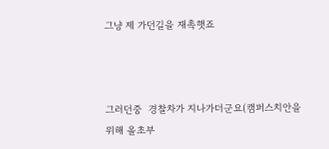그냥 제 가던길을 재촉햇죠



그러던중  경찰차가 지나가더군요(캠퍼스치안을 위해 올초부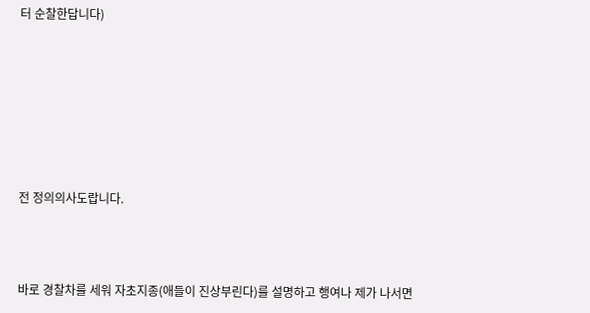터 순찰한답니다)







전 정의의사도랍니다.



바로 경찰차를 세워 자초지종(애들이 진상부린다)를 설명하고 행여나 제가 나서면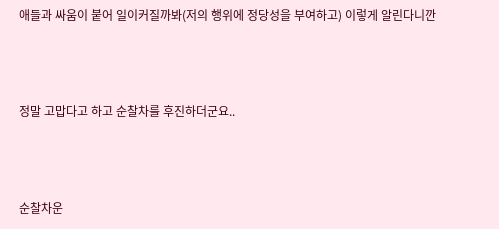애들과 싸움이 붙어 일이커질까봐(저의 행위에 정당성을 부여하고) 이렇게 알린다니깐



정말 고맙다고 하고 순찰차를 후진하더군요..



순찰차운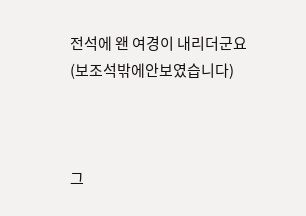전석에 왠 여경이 내리더군요(보조석밖에안보였습니다)



그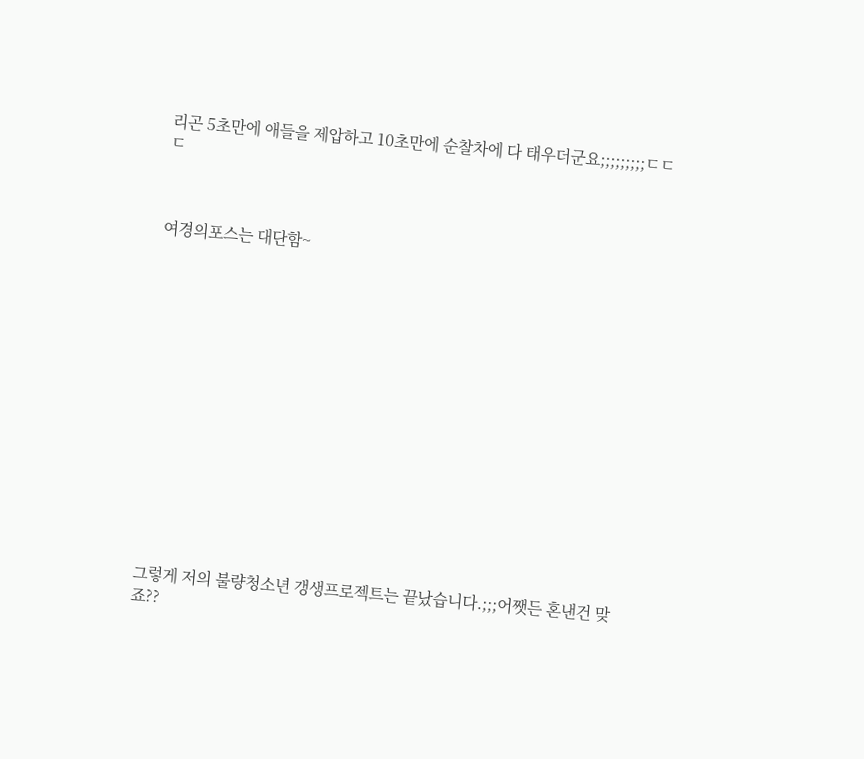리곤 5초만에 애들을 제압하고 10초만에 순찰차에 다 태우더군요;;;;;;;;;ㄷㄷㄷ



여경의포스는 대단함~















그렇게 저의 불량청소년 갱생프로젝트는 끝났습니다.;;;어쨋든 혼낸건 맞죠??